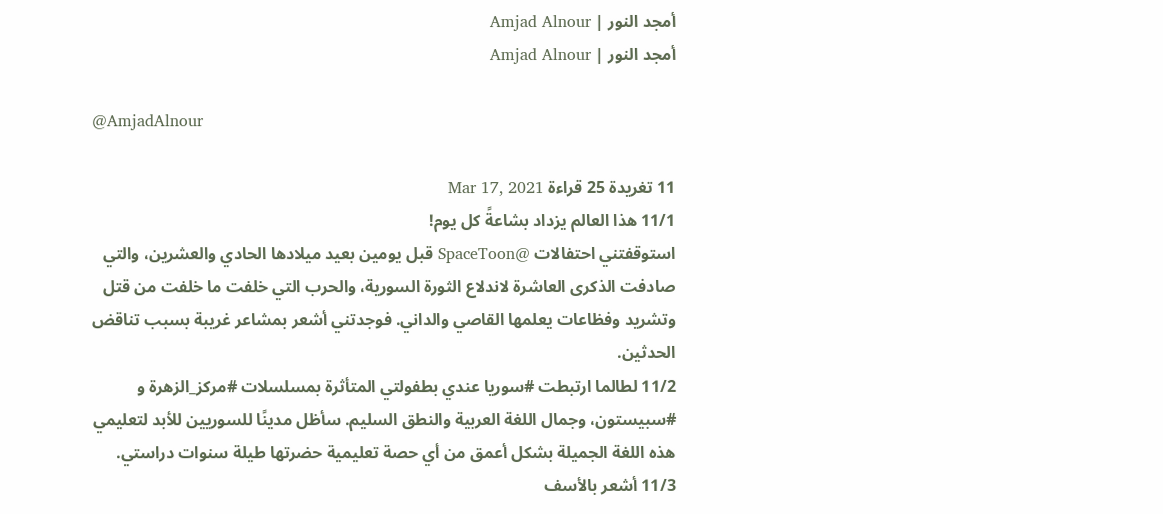أمجد النور | Amjad Alnour
أمجد النور | Amjad Alnour

@AmjadAlnour

11 تغريدة 25 قراءة Mar 17, 2021
11/1 هذا العالم يزداد بشاعةً كل يوم!
استوقفتني احتفالات @SpaceToon قبل يومين بعيد ميلادها الحادي والعشرين، والتي صادفت الذكرى العاشرة لاندلاع الثورة السورية، والحرب التي خلفت ما خلفت من قتل وتشريد وفظاعات يعلمها القاصي والداني. فوجدتني أشعر بمشاعر غريبة بسبب تناقض الحدثين.
11/2 لطالما ارتبطت #سوريا عندي بطفولتي المتأثرة بمسلسلات #مركز_الزهرة و #سبيستون، وجمال اللغة العربية والنطق السليم. سأظل مدينًا للسوريين للأبد لتعليمي هذه اللغة الجميلة بشكل أعمق من أي حصة تعليمية حضرتها طيلة سنوات دراستي.
11/3 أشعر بالأسف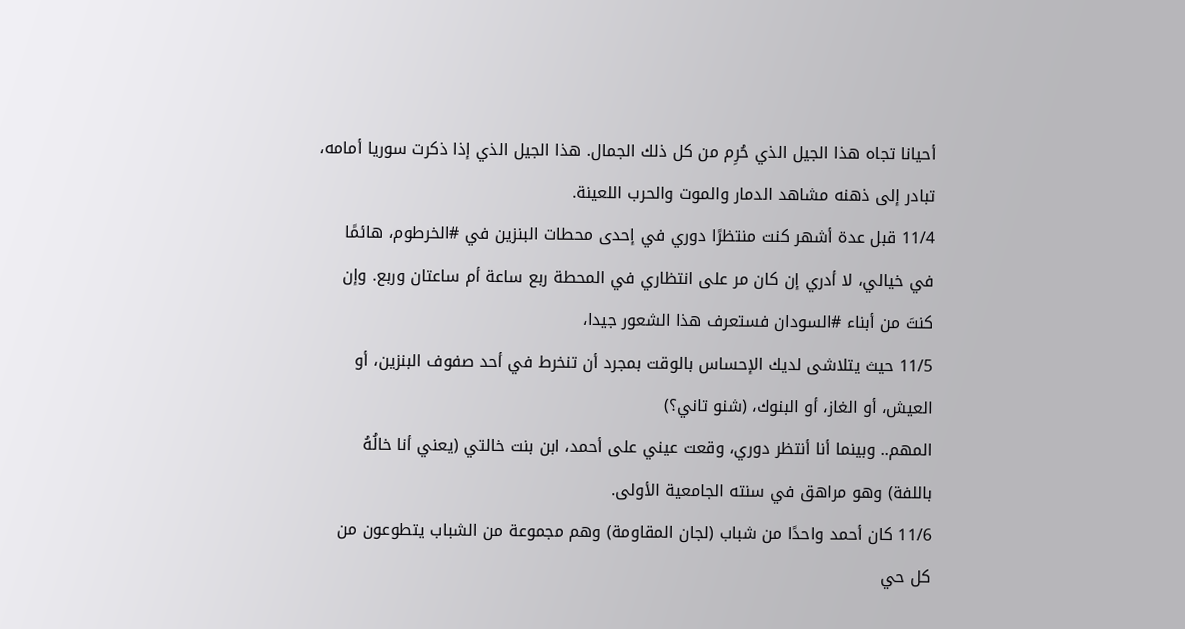أحيانا تجاه هذا الجيل الذي حُرِم من كل ذلك الجمال. هذا الجيل الذي إذا ذكرت سوريا أمامه، تبادر إلى ذهنه مشاهد الدمار والموت والحرب اللعينة.
11/4 قبل عدة أشهر كنت منتظرًا دوري في إحدى محطات البنزين في #الخرطوم، هائمًا في خيالي، لا أدري إن كان مر على انتظاري في المحطة ربع ساعة أم ساعتان وربع. وإن كنتَ من أبناء #السودان فستعرف هذا الشعور جيدا،
11/5 حيث يتلاشى لديك الإحساس بالوقت بمجرد أن تنخرط في أحد صفوف البنزين، أو العيش، أو الغاز، أو البنوك، (شنو تاني؟)
المهم.. وبينما أنا أنتظر دوري، وقعت عيني على أحمد، ابن بنت خالتي (يعني أنا خالُهُ باللفة) وهو مراهق في سنته الجامعية الأولى.
11/6 كان أحمد واحدًا من شباب (لجان المقاومة) وهم مجموعة من الشباب يتطوعون من كل حي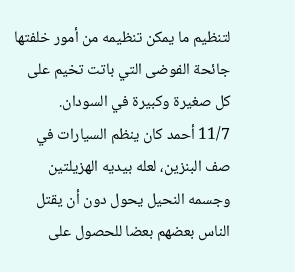لتنظيم ما يمكن تنظيمه من أمور خلفتها جائحة الفوضى التي باتت تخيم على كل صغيرة وكبيرة في السودان.
11/7 أحمد كان ينظم السيارات في صف البنزين، لعله بيديه الهزيلتين وجسمه النحيل يحول دون أن يقتل الناس بعضهم بعضا للحصول على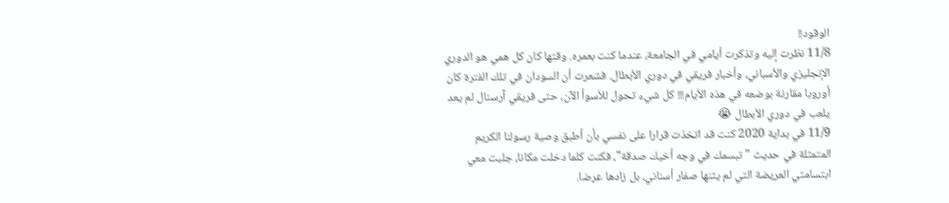الوقود!!
11/8 نظرت إليه وتذكرت أيامي في الجامعة، عندما كنت بعمره. وقتها كان كل همي هو الدوري الإنجليزي والأسباني، وأخبار فريقي في دوري الأبطال. فشعرت أن السودان في تلك الفترة كان أوروبا مقارنة بوضعه في هذه الأيام!!! كل شيء تحول للأسوأ الآن، حتى فريقي آرسنال لم يعد يلعب في دوري الأبطال 😭
11/9 في بداية 2020 كنت قد اتخذت قرارا على نفسي بأن أطبق وصية رسولنا الكريم المتمثلة في حديث "تبسمك في وجه أخيك صدقة"، فكنت كلما دخلت مكانا، جلبت معي ابتسامتي العريضة التي لم يثنها صفار أسناني، بل زادها عرضا.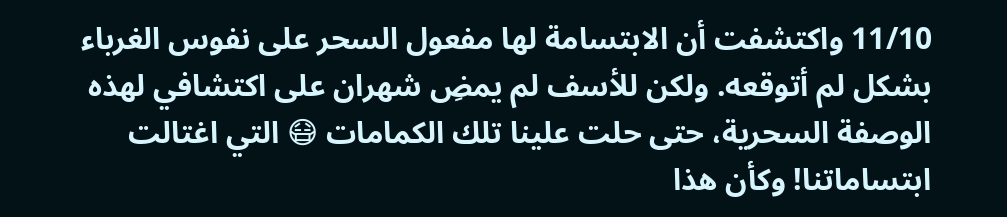11/10 واكتشفت أن الابتسامة لها مفعول السحر على نفوس الغرباء بشكل لم أتوقعه. ولكن للأسف لم يمضِ شهران على اكتشافي لهذه الوصفة السحرية، حتى حلت علينا تلك الكمامات 😷 التي اغتالت ابتساماتنا! وكأن هذا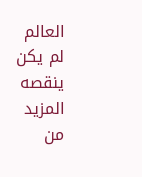العالم لم يكن ينقصه المزيد من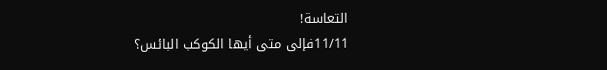التعاسة!
11/11فإلى متى أيها الكوكب البائس؟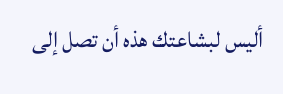أليس لبشاعتك هذه أن تصل إلى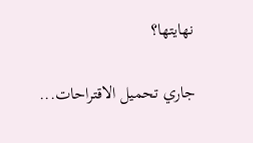نهايتها؟

جاري تحميل الاقتراحات...